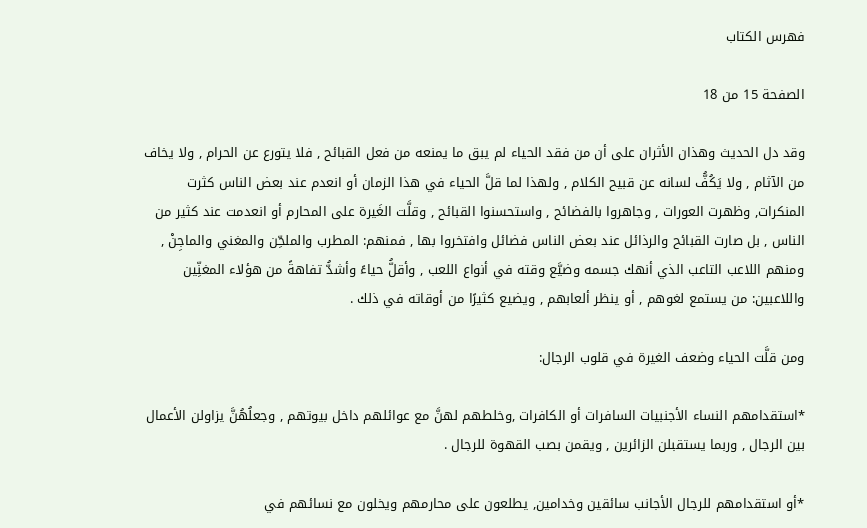فهرس الكتاب

الصفحة 15 من 18

وقد دل الحديث وهذان الأثران على أن من فقد الحياء لم يبق ما يمنعه من فعل القبائح , فلا يتورع عن الحرام , ولا يخاف من الآثام , ولا يَكُفُّ لسانه عن قبيح الكلام , ولهذا لما قلَّ الحياء في هذا الزمان أو انعدم عند بعض الناس كثرت المنكرات, وظهرت العورات , وجاهروا بالفضائح , واستحسنوا القبائح , وقلَّت الغَيرة على المحارم أو انعدمت عند كثير من الناس , بل صارت القبائح والرذائل عند بعض الناس فضائل وافتخروا بها , فمنهم: المطرب والملحِّن والمغني والماجِنْ , ومنهم اللاعب التاعب الذي أنهك جسمه وضيَّع وقته في أنواع اللعب , وأقلُّ حياءً وأشدُّ تفاهةً من هؤلاء المغنِّين واللاعبين: من يستمع لغوهم , أو ينظر ألعابهم , ويضيع كثيرًا من أوقاته في ذلك .

ومن قلَّت الحياء وضعف الغيرة في قلوب الرجال:

*استقدامهم النساء الأجنبيات السافرات أو الكافرات ,وخلطهم لهنَّ مع عوائلهم داخل بيوتهم , وجعلُهُنَّ يزاولن الأعمال بين الرجال , وربما يستقبلن الزائرين , ويقمن بصب القهوة للرجال .

*أو استقدامهم للرجال الأجانب سائقين وخدامين, يطلعون على محارمهم ويخلون مع نسائهم في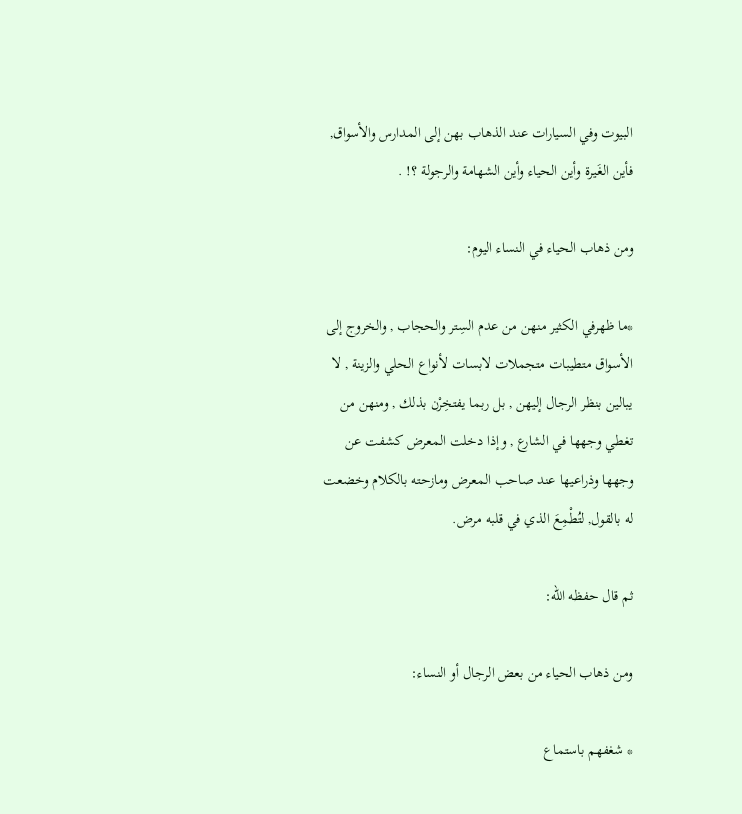البيوت وفي السيارات عند الذهاب بهن إلى المدارس والأسواق, فأين الغَيرة وأين الحياء وأين الشهامة والرجولة ؟! .

ومن ذهاب الحياء في النساء اليوم:

*ما ظهرفي الكثير منهن من عدم السِتر والحجاب , والخروج إلى الأسواق متطيبات متجملات لابسات لأنواع الحلي والزينة , لا يبالين بنظر الرجال إليهن , بل ربما يفتخِرْن بذلك , ومنهن من تغطي وجهها في الشارع , وإذا دخلت المعرض كشفت عن وجهها وذراعيها عند صاحب المعرض ومازحته بالكلام وخضعت له بالقول, لتُطْمِعَ الذي في قلبه مرض.

ثم قال حفظه الله:

ومن ذهاب الحياء من بعض الرجال أو النساء:

* شغفهم باستماع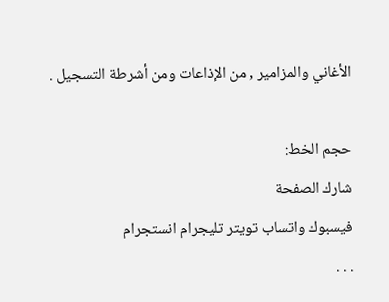الأغاني والمزامير , من الإذاعات ومن أشرطة التسجيل .

حجم الخط:
شارك الصفحة
فيسبوك واتساب تويتر تليجرام انستجرام
. . .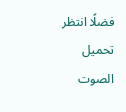فضلًا انتظر تحميل الصوت